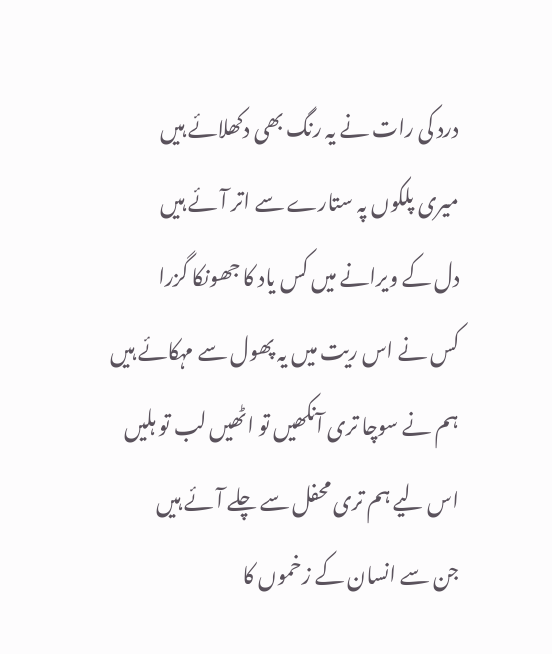درد کی رات نے یہ رنگ بھی دکھلائے ہیں
میری پلکوں پہ ستارے سے اتر آئے ہیں
دل کے ویرانے میں کس یاد کا جھونکا گزرا
کس نے اس ریت میں یہ پھول سے مہکائے ہیں
ہم نے سوچا تری آنکھیں تو اٹھیں لب تو ہلیں
اس لیے ہم تری محفل سے چلے آئے ہیں
جن سے انسان کے زخموں کا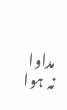مداوا نہ ہوا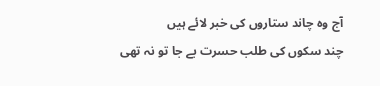آج وہ چاند ستاروں کی خبر لائے ہیں
چند سکوں کی طلب حسرت بے جا تو نہ تھی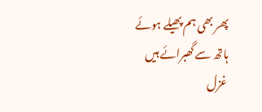پھر بھی ہم پھیلے ہوئے ہاتھ سے گھبرائے ہیں
غزل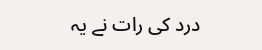درد کی رات نے یہ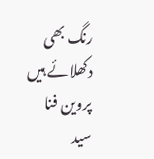رنگ بھی دکھلائے ہیں
پروین فنا سید